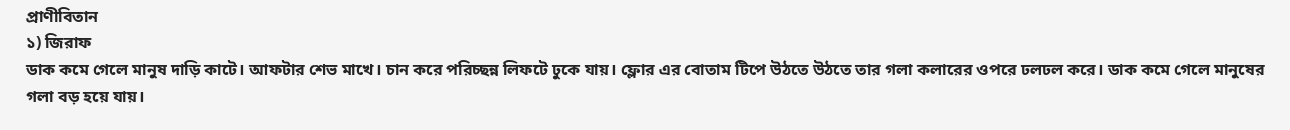প্রাণীবিতান
১) জিরাফ
ডাক কমে গেলে মানুষ দাড়ি কাটে। আফটার শেভ মাখে। চান করে পরিচ্ছন্ন লিফটে ঢুকে যায়। ফ্লোর এর বোতাম টিপে উঠতে উঠতে তার গলা কলারের ওপরে ঢলঢল করে। ডাক কমে গেলে মানুষের গলা বড় হয়ে যায়।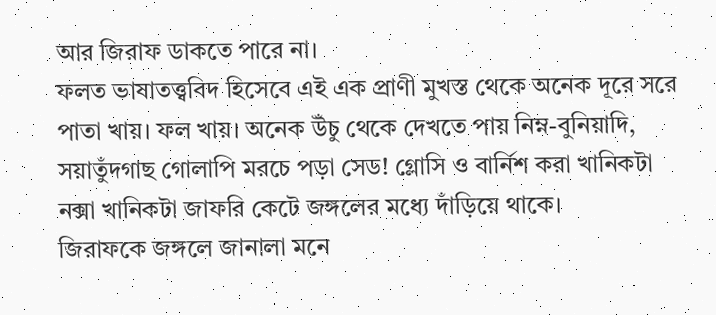আর জিরাফ ডাকতে পারে না।
ফলত ভাষাতত্ত্ববিদ হিসেবে এই এক প্রাণী মুখস্ত থেকে অনেক দূরে সরে পাতা খায়। ফল খায়। অনেক উঁচু থেকে দেখতে পায় নিম্ন-বুনিয়াদি, সয়াতুঁদগাছ গোলাপি মরচে পড়া সেড! গ্লোসি ও বার্নিশ করা খানিকটা
নক্সা খানিকটা জাফরি কেটে জঙ্গলের মধ্যে দাঁড়িয়ে থাকে।
জিরাফকে জঙ্গলে জানালা মনে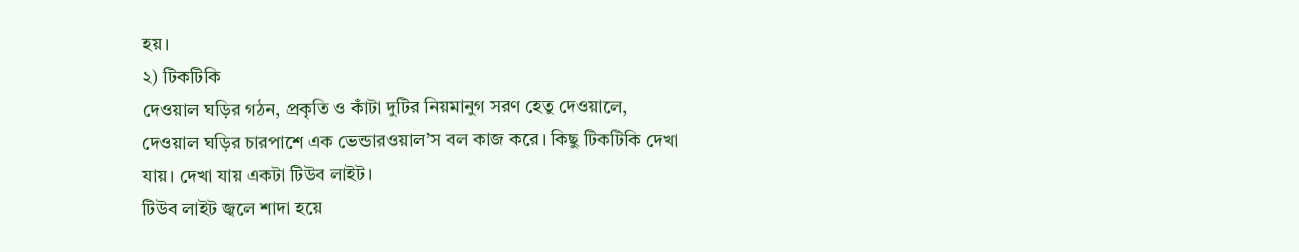হয়।
২) টিকটিকি
দেওয়াল ঘড়ির গঠন, প্রকৃতি ও কাঁটা দুটির নিয়মানুগ সরণ হেতু দেওয়ালে, দেওয়াল ঘড়ির চারপাশে এক ভেন্ডারওয়াল’স বল কাজ করে। কিছু টিকটিকি দেখা যায়। দেখা যায় একটা টিউব লাইট।
টিউব লাইট জ্বলে শাদা হয়ে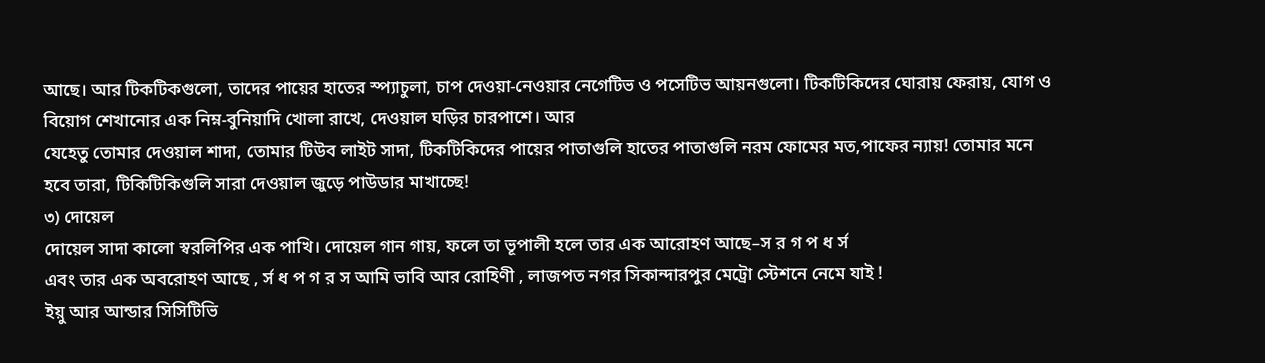আছে। আর টিকটিকগুলো, তাদের পায়ের হাতের স্প্যাচুলা, চাপ দেওয়া-নেওয়ার নেগেটিভ ও পসেটিভ আয়নগুলো। টিকটিকিদের ঘোরায় ফেরায়, যোগ ও বিয়োগ শেখানোর এক নিম্ন-বুনিয়াদি খোলা রাখে, দেওয়াল ঘড়ির চারপাশে। আর
যেহেতু তোমার দেওয়াল শাদা, তোমার টিউব লাইট সাদা, টিকটিকিদের পায়ের পাতাগুলি হাতের পাতাগুলি নরম ফোমের মত,পাফের ন্যায়! তোমার মনে হবে তারা, টিকিটিকিগুলি সারা দেওয়াল জুড়ে পাউডার মাখাচ্ছে!
৩) দোয়েল
দোয়েল সাদা কালো স্বরলিপির এক পাখি। দোয়েল গান গায়, ফলে তা ভূপালী হলে তার এক আরোহণ আছে–স র গ প ধ র্স
এবং তার এক অবরোহণ আছে , র্স ধ প গ র স আমি ভাবি আর রোহিণী , লাজপত নগর সিকান্দারপুর মেট্রো স্টেশনে নেমে যাই !
ইয়ু আর আন্ডার সিসিটিভি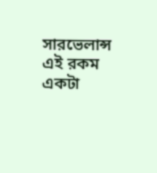সারভেলান্স এই রকম একটা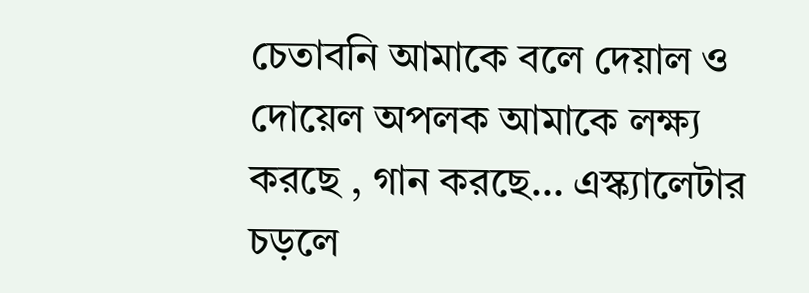চেতাবনি আমাকে বলে দেয়াল ও দোয়েল অপলক আমাকে লক্ষ্য করছে , গান করছে… এস্ক্যালেটার চড়লে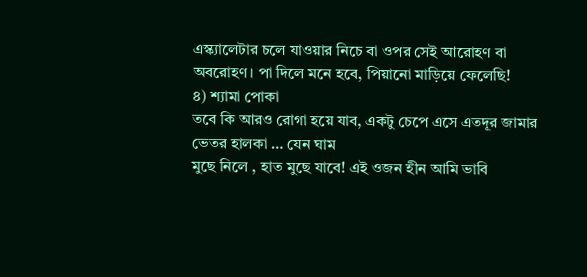এস্ক্যালেটার চলে যাওয়ার নিচে বা ওপর সেই আরোহণ বা অবরোহণ। পা দিলে মনে হবে, পিয়ানো মাড়িয়ে ফেলেছি!
৪) শ্যামা পোকা
তবে কি আরও রোগা হয়ে যাব, একটু চেপে এসে এতদূর জামার ভেতর হালকা … যেন ঘাম
মুছে নিলে , হাত মুছে যাবে! এই ওজন হীন আমি ভাবি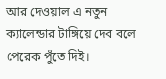আর দেওয়াল এ নতুন ক্যালেন্ডার টাঙ্গিয়ে দেব বলে পেরেক পুঁতে দিই।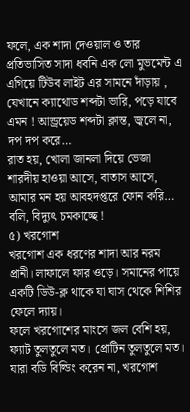ফলে, এক শাদা দেওয়াল ও তার প্রতিভাসিত সাদা ধবনি এক লো মুভমেন্ট এ এগিয়ে টিউব লাইট এর সামনে দাঁড়ায় , যেখানে ক্যাথোড শব্দটা ভারি, পড়ে যাবে এমন ! আন্ড্রয়েড শব্দটা ক্লান্ত, জ্বলে না, দপ দপ করে…
রাত হয়, খোলা জানলা দিয়ে ভেজা শারদীয় হাওয়া আসে, বাতাস আসে, আমার মন হয় আবহদপ্তরে ফোন করি…
বলি, বিদ্যুৎ চমকাচ্ছে !
৫) খরগোশ
খরগোশ এক ধরণের শাদা আর নরম প্রানী। লাফালে ফার ওড়ে। সমানের পায়ে একটি ডিউ-ক্ল থাকে যা ঘাস থেকে শিশির ফেলে দ্যায়।
ফলে খরগোশের মাংসে জল বেশি হয়, ফ্যাট তুলতুলে মত। প্রোটিন তুলতুলে মত।
যারা বডি বিল্ডিং করেন না, খরগোশ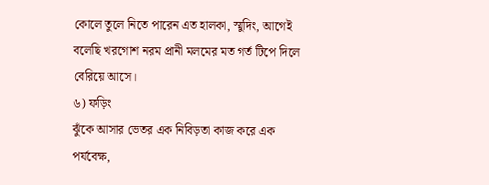কোলে তুলে নিতে পারেন এত হালকা, স্মুদিং, আগেই বলেছি খরগোশ নরম প্রানী মলমের মত গর্ত টিপে দিলে বেরিয়ে আসে।
৬) ফড়িং
ঝুঁকে আসার ভেতর এক নিবিড়তা কাজ করে এক পর্যবেক্ষ,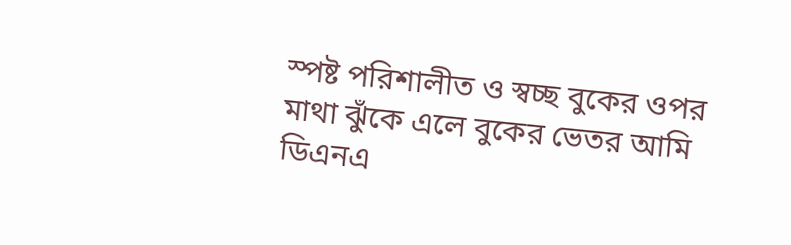স্পষ্ট পরিশালীত ও স্বচ্ছ বুকের ওপর মাথা ঝুঁকে এলে বুকের ভেতর আমি ডিএনএ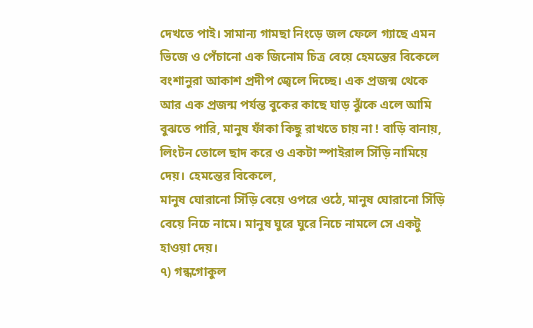দেখতে পাই। সামান্য গামছা নিংড়ে জল ফেলে গ্যাছে এমন ভিজে ও পেঁচানো এক জিনোম চিত্র বেয়ে হেমন্তের বিকেলে বংশানুরা আকাশ প্রদীপ জ্বেলে দিচ্ছে। এক প্রজন্ম থেকে আর এক প্রজন্ম পর্যন্ত বুকের কাছে ঘাড় ঝুঁকে এলে আমি বুঝতে পারি, মানুষ ফাঁকা কিছু রাখতে চায় না ! বাড়ি বানায়, লিংটন তোলে ছাদ করে ও একটা স্পাইরাল সিঁড়ি নামিয়ে দেয়। হেমন্তের বিকেলে,
মানুষ ঘোরানো সিঁড়ি বেয়ে ওপরে ওঠে, মানুষ ঘোরানো সিঁড়ি বেয়ে নিচে নামে। মানুষ ঘুরে ঘুরে নিচে নামলে সে একটু হাওয়া দেয়।
৭) গন্ধগোকুল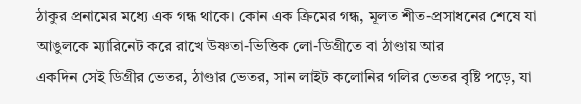ঠাকুর প্রনামের মধ্যে এক গন্ধ থাকে। কোন এক ক্রিমের গন্ধ, মূলত শীত-প্রসাধনের শেষে যা
আঙুলকে ম্যারিনেট করে রাখে উষ্ণতা-ভিত্তিক লো-ডিগ্রীতে বা ঠাণ্ডায় আর
একদিন সেই ডিগ্রীর ভেতর, ঠাণ্ডার ভেতর, সান লাইট কলোনির গলির ভেতর বৃষ্টি পড়ে, যা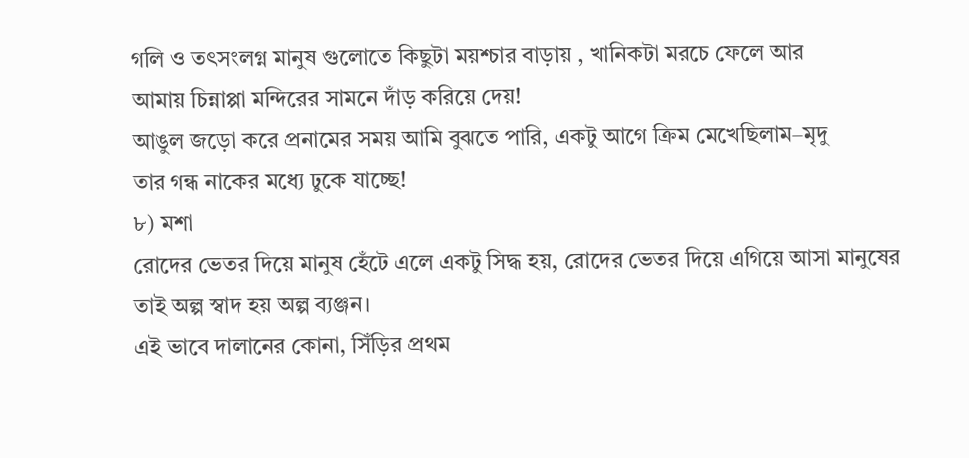গলি ও তৎসংলগ্ন মানুষ গুলোতে কিছুটা ময়শ্চার বাড়ায় , খানিকটা মরচে ফেলে আর
আমায় চিন্নাপ্পা মন্দিরের সামনে দাঁড় করিয়ে দেয়!
আঙুল জড়ো করে প্রনামের সময় আমি বুঝতে পারি, একটু আগে ক্রিম মেখেছিলাম–মৃদু
তার গন্ধ নাকের মধ্যে ঢুকে যাচ্ছে!
৮) মশা
রোদের ভেতর দিয়ে মানুষ হেঁটে এলে একটু সিদ্ধ হয়, রোদের ভেতর দিয়ে এগিয়ে আসা মানুষের তাই অল্প স্বাদ হয় অল্প ব্যঞ্জন।
এই ভাবে দালানের কোনা, সিঁড়ির প্রথম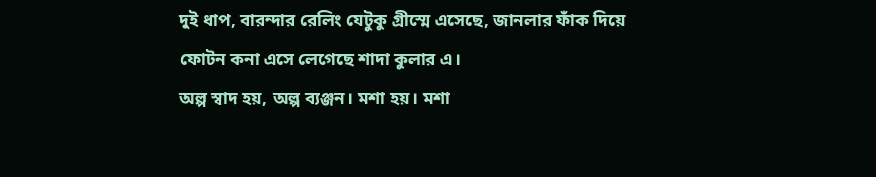দুই ধাপ, বারন্দার রেলিং যেটুকু গ্রীস্মে এসেছে, জানলার ফাঁক দিয়ে ফোটন কনা এসে লেগেছে শাদা কুলার এ।
অল্প স্বাদ হয়, অল্প ব্যঞ্জন। মশা হয়। মশা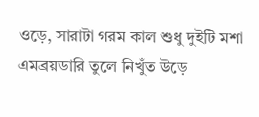ওড়ে, সারাটা গরম কাল শুধু দুইটি মশা এমব্রয়ডারি তুলে নিখুঁত উড়ে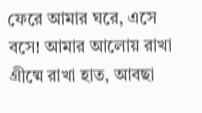ফেরে আমার ঘরে, এসে বসে! আমার আলোয় রাখা গ্রীষ্মে রাখা হাত, আবছা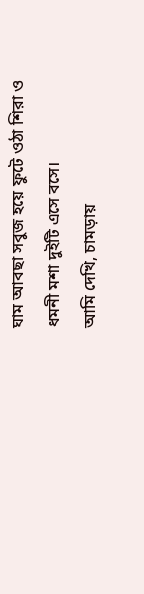ঘাম আবছা সবুজ হয়ে ফুটে ওঠা শিরা ও ধমনী মশা দুইটি এসে বসে।
আমি দেখি, চামড়ায়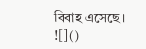বিবাহ এসেছে।
![]()